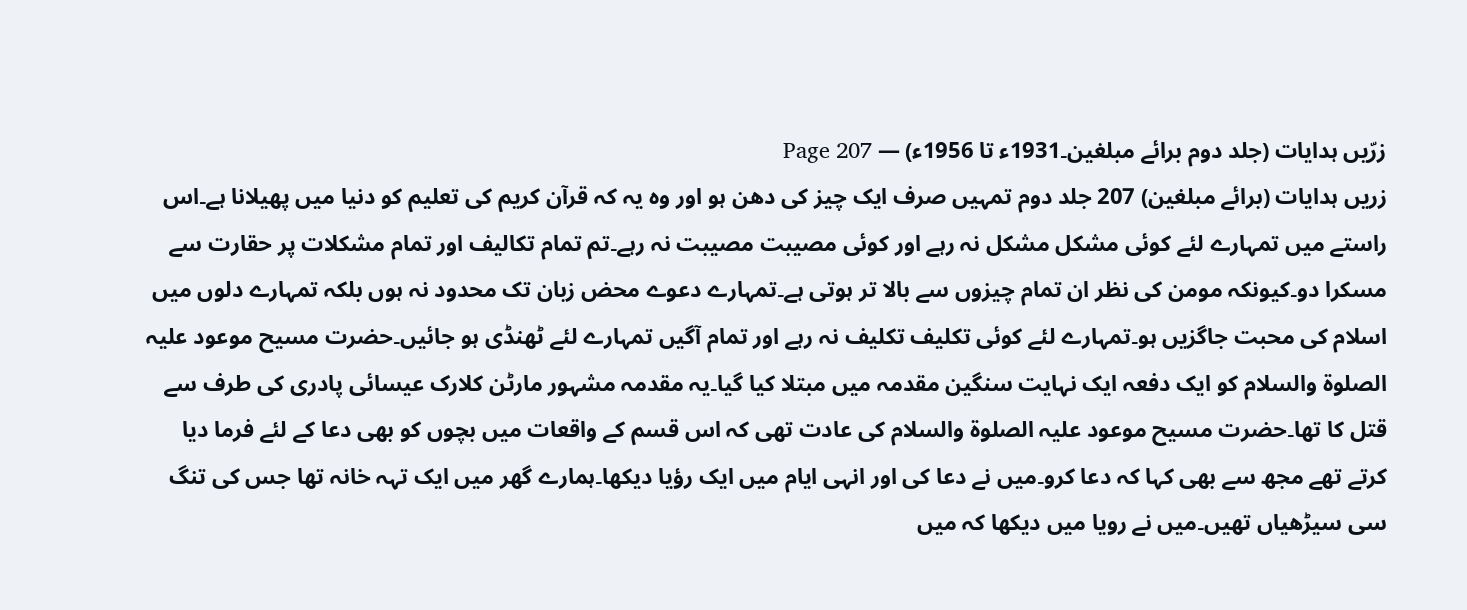زرّیں ہدایات (جلد دوم برائے مبلغین۔1931ء تا 1956ء) — Page 207
زریں ہدایات (برائے مبلغین) 207 جلد دوم تمہیں صرف ایک چیز کی دھن ہو اور وہ یہ کہ قرآن کریم کی تعلیم کو دنیا میں پھیلانا ہے۔اس راستے میں تمہارے لئے کوئی مشکل مشکل نہ رہے اور کوئی مصیبت مصیبت نہ رہے۔تم تمام تکالیف اور تمام مشکلات پر حقارت سے مسکرا دو۔کیونکہ مومن کی نظر ان تمام چیزوں سے بالا تر ہوتی ہے۔تمہارے دعوے محض زبان تک محدود نہ ہوں بلکہ تمہارے دلوں میں اسلام کی محبت جاگزیں ہو۔تمہارے لئے کوئی تکلیف تکلیف نہ رہے اور تمام آگیں تمہارے لئے ٹھنڈی ہو جائیں۔حضرت مسیح موعود علیہ الصلوۃ والسلام کو ایک دفعہ ایک نہایت سنگین مقدمہ میں مبتلا کیا گیا۔یہ مقدمہ مشہور مارٹن کلارک عیسائی پادری کی طرف سے قتل کا تھا۔حضرت مسیح موعود علیہ الصلوۃ والسلام کی عادت تھی کہ اس قسم کے واقعات میں بچوں کو بھی دعا کے لئے فرما دیا کرتے تھے مجھ سے بھی کہا کہ دعا کرو۔میں نے دعا کی اور انہی ایام میں ایک رؤیا دیکھا۔ہمارے گھر میں ایک تہہ خانہ تھا جس کی تنگ سی سیڑھیاں تھیں۔میں نے رویا میں دیکھا کہ میں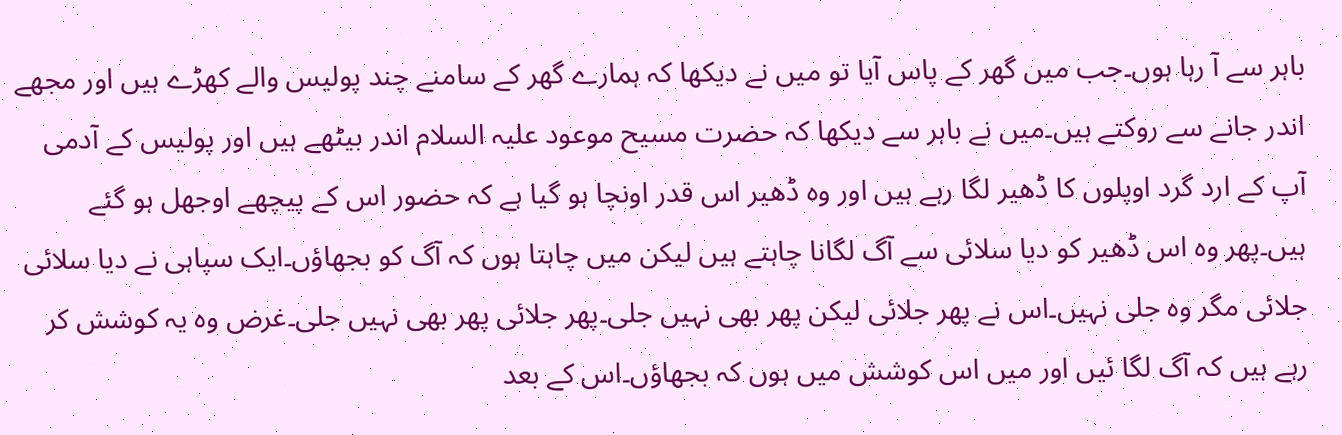باہر سے آ رہا ہوں۔جب میں گھر کے پاس آیا تو میں نے دیکھا کہ ہمارے گھر کے سامنے چند پولیس والے کھڑے ہیں اور مجھے اندر جانے سے روکتے ہیں۔میں نے باہر سے دیکھا کہ حضرت مسیح موعود علیہ السلام اندر بیٹھے ہیں اور پولیس کے آدمی آپ کے ارد گرد اوپلوں کا ڈھیر لگا رہے ہیں اور وہ ڈھیر اس قدر اونچا ہو گیا ہے کہ حضور اس کے پیچھے اوجھل ہو گئے ہیں۔پھر وہ اس ڈھیر کو دیا سلائی سے آگ لگانا چاہتے ہیں لیکن میں چاہتا ہوں کہ آگ کو بجھاؤں۔ایک سپاہی نے دیا سلائی جلائی مگر وہ جلی نہیں۔اس نے پھر جلائی لیکن پھر بھی نہیں جلی۔پھر جلائی پھر بھی نہیں جلی۔غرض وہ یہ کوشش کر رہے ہیں کہ آگ لگا ئیں اور میں اس کوشش میں ہوں کہ بجھاؤں۔اس کے بعد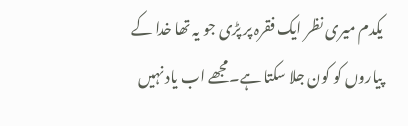یکدم میری نظر ایک فقرہ پر پڑی جو یہ تھا خدا کے پیاروں کو کون جلا سکتا ہے۔مجھے اب یاد نہیں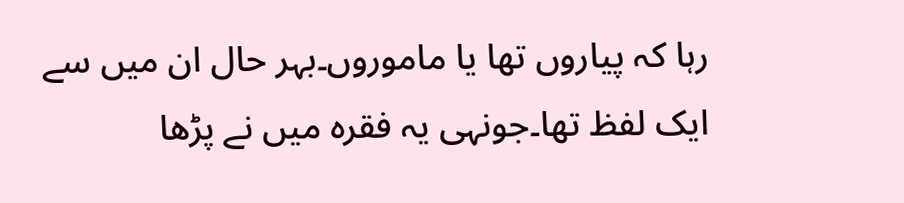رہا کہ پیاروں تھا یا ماموروں۔بہر حال ان میں سے ایک لفظ تھا۔جونہی یہ فقرہ میں نے پڑھا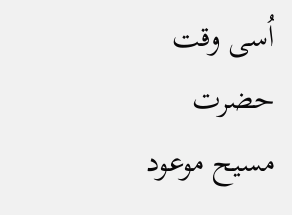اُسی وقت حضرت مسیح موعود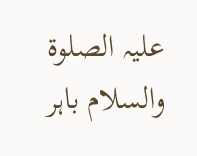علیہ الصلوۃ والسلام باہر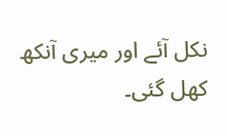نکل آئے اور میری آنکھ کھل گئی۔